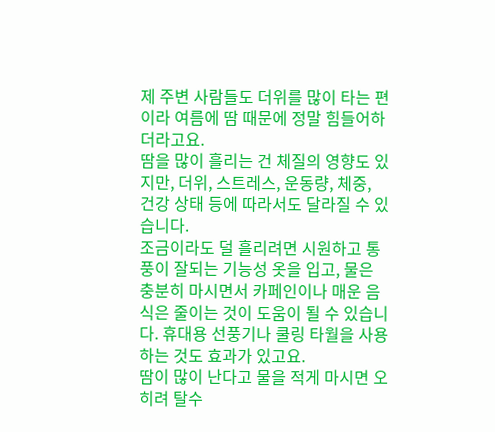제 주변 사람들도 더위를 많이 타는 편이라 여름에 땀 때문에 정말 힘들어하더라고요.
땀을 많이 흘리는 건 체질의 영향도 있지만, 더위, 스트레스, 운동량, 체중, 건강 상태 등에 따라서도 달라질 수 있습니다.
조금이라도 덜 흘리려면 시원하고 통풍이 잘되는 기능성 옷을 입고, 물은 충분히 마시면서 카페인이나 매운 음식은 줄이는 것이 도움이 될 수 있습니다. 휴대용 선풍기나 쿨링 타월을 사용하는 것도 효과가 있고요.
땀이 많이 난다고 물을 적게 마시면 오히려 탈수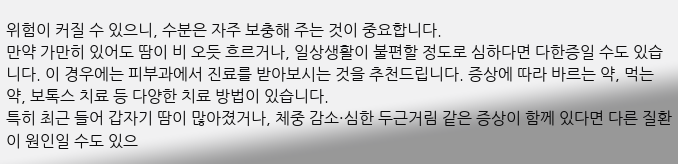위험이 커질 수 있으니, 수분은 자주 보충해 주는 것이 중요합니다.
만약 가만히 있어도 땀이 비 오듯 흐르거나, 일상생활이 불편할 정도로 심하다면 다한증일 수도 있습니다. 이 경우에는 피부과에서 진료를 받아보시는 것을 추천드립니다. 증상에 따라 바르는 약, 먹는 약, 보톡스 치료 등 다양한 치료 방법이 있습니다.
특히 최근 들어 갑자기 땀이 많아졌거나, 체중 감소·심한 두근거림 같은 증상이 함께 있다면 다른 질환이 원인일 수도 있으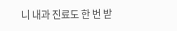니 내과 진료도 한 번 받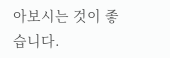아보시는 것이 좋습니다.